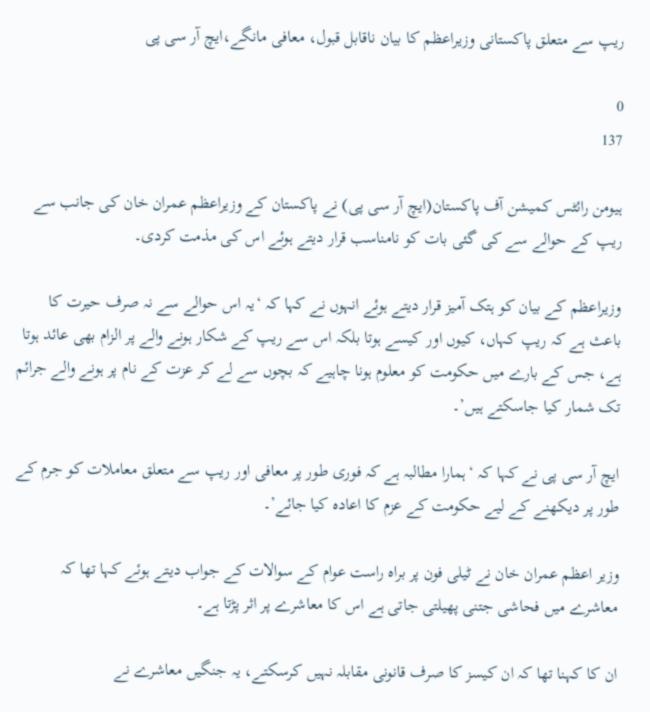ریپ سے متعلق پاکستانی وزیراعظم کا بیان ناقابل قبول، معافی مانگے،ایچ آر سی پی

0
137

ہیومن رائٹس کمیشن آف پاکستان(ایچ آر سی پی) نے پاکستان کے وزیراعظم عمران خان کی جانب سے ریپ کے حوالے سے کی گئی بات کو نامناسب قرار دیتے ہوئے اس کی مذمت کردی۔

وزیراعظم کے بیان کو ہتک آمیز قرار دیتے ہوئے انہوں نے کہا کہ ‘یہ اس حوالے سے نہ صرف حیرت کا باعث ہے کہ ریپ کہاں، کیوں اور کیسے ہوتا بلکہ اس سے ریپ کے شکار ہونے والے پر الزام بھی عائد ہوتا ہے، جس کے بارے میں حکومت کو معلوم ہونا چاہیے کہ بچوں سے لے کر عزت کے نام پر ہونے والے جرائم تک شمار کیا جاسکتے ہیں’۔

ایچ آر سی پی نے کہا کہ ‘ہمارا مطالبہ ہے کہ فوری طور پر معافی اور ریپ سے متعلق معاملات کو جرم کے طور پر دیکھنے کے لیے حکومت کے عزم کا اعادہ کیا جائے’۔

وزیر اعظم عمران خان نے ٹیلی فون پر براہ راست عوام کے سوالات کے جواب دیتے ہوئے کہا تھا کہ معاشرے میں فحاشی جتنی پھیلتی جاتی ہے اس کا معاشرے پر اثر پڑتا ہے۔

ان کا کہنا تھا کہ ان کیسز کا صرف قانونی مقابلہ نہیں کرسکتے، یہ جنگیں معاشرے نے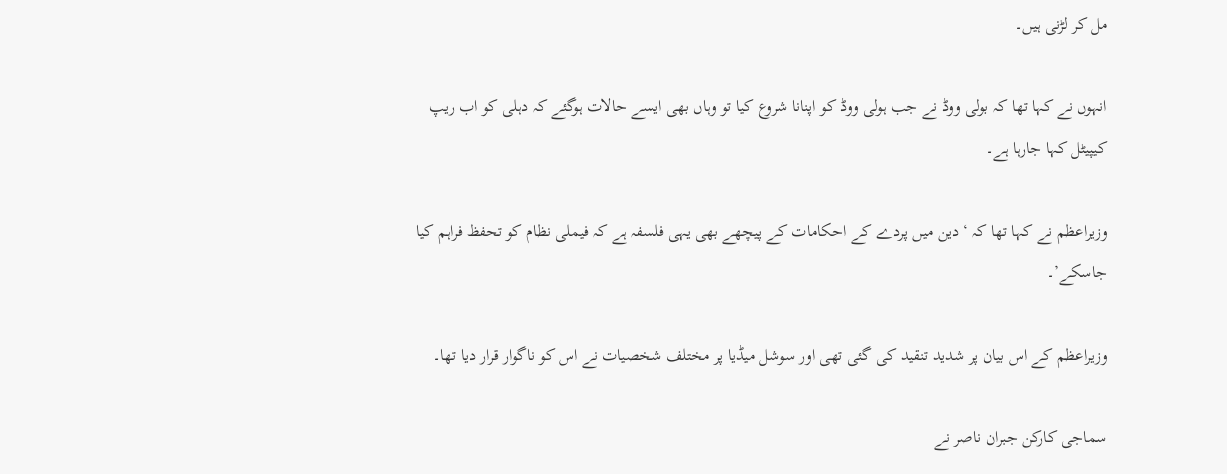مل کر لڑنی ہیں۔

انہوں نے کہا تھا کہ بولی ووڈ نے جب ہولی ووڈ کو اپنانا شروع کیا تو وہاں بھی ایسے حالات ہوگئے کہ دہلی کو اب ریپ کیپیٹل کہا جارہا ہے۔

وزیراعظم نے کہا تھا کہ ‘دین میں پردے کے احکامات کے پیچھے بھی یہی فلسفہ ہے کہ فیملی نظام کو تحفظ فراہم کیا جاسکے’۔

وزیراعظم کے اس بیان پر شدید تنقید کی گئی تھی اور سوشل میڈیا پر مختلف شخصیات نے اس کو ناگوار قرار دیا تھا۔

سماجی کارکن جبران ناصر نے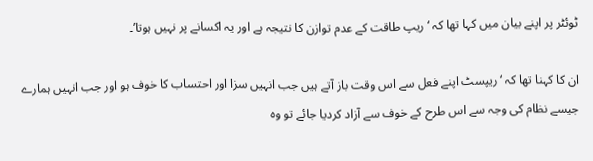ٹوئٹر پر اپنے بیان میں کہا تھا کہ ‘ریپ طاقت کے عدم توازن کا نتیجہ ہے اور یہ اکسانے پر نہیں ہوتا’۔

ان کا کہنا تھا کہ ‘ریپسٹ اپنے فعل سے اس وقت باز آتے ہیں جب انہیں سزا اور احتساب کا خوف ہو اور جب انہیں ہمارے جیسے نظام کی وجہ سے اس طرح کے خوف سے آزاد کردیا جائے تو وہ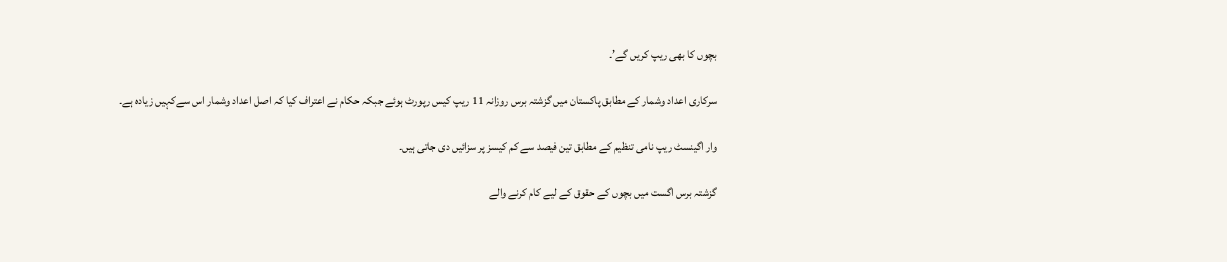بچوں کا بھی ریپ کریں گے’۔

سرکاری اعداد وشمار کے مطابق پاکستان میں گزشتہ برس روزانہ 11 ریپ کیس رپورٹ ہوئے جبکہ حکام نے اعتراف کیا کہ اصل اعداد وشمار اس سےکہیں زیادہ ہے۔

وار اگینسٹ ریپ نامی تنظیم کے مطابق تین فیصد سے کم کیسز پر سزائیں دی جاتی ہیں۔

گزشتہ برس اگست میں بچوں کے حقوق کے لیے کام کرنے والے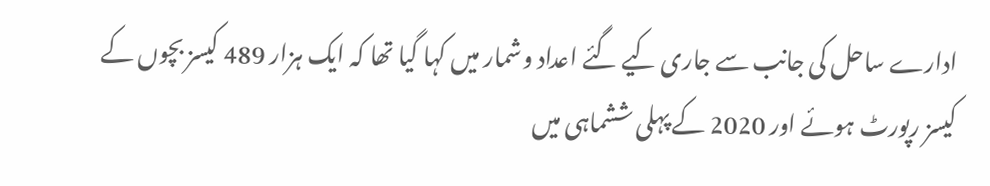ادارے ساحل کی جانب سے جاری کیے گئے اعداد وشمار میں کہا گیا تھا کہ ایک ہزار 489 کیسز بچوں کے کیسز رپورٹ ہوئے اور 2020 کے پہلی ششماہی میں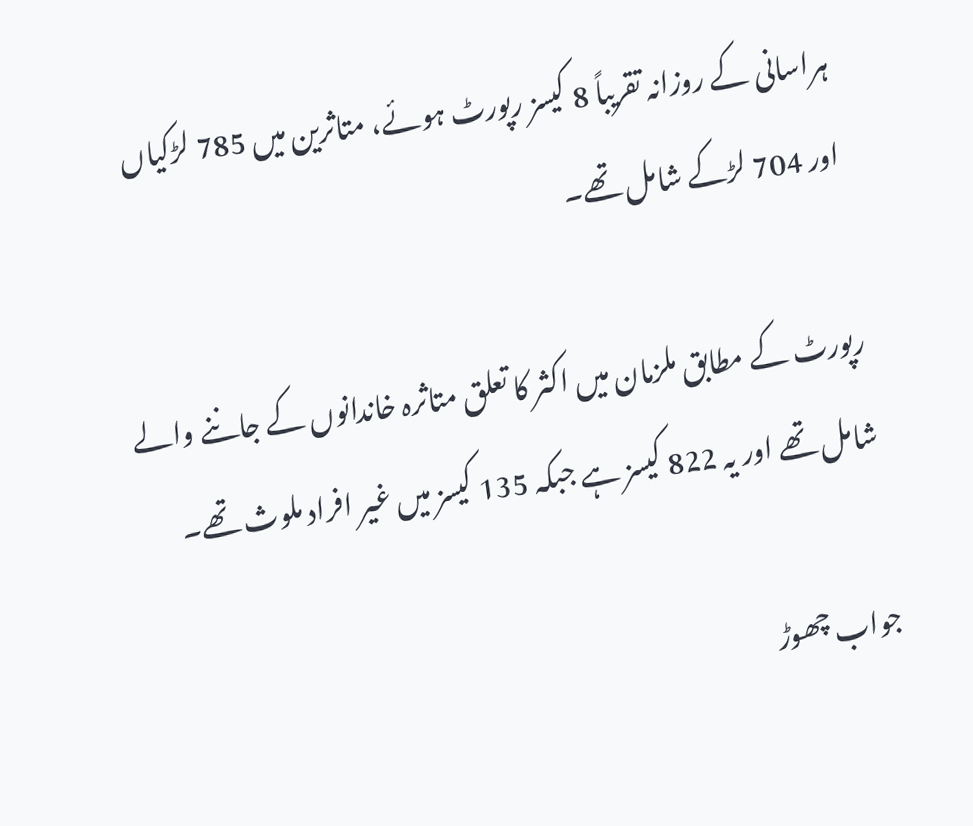ہراسانی کے روزانہ تقریباً 8 کیسز رپورٹ ہوئے، متاثرین میں 785 لڑکیاں اور 704 لڑکے شامل تھے۔

رپورٹ کے مطابق ملزمان میں اکثر کا تعلق متاثرہ خاندانوں کے جاننے والے شامل تھے اور یہ 822 کیسز ہے جبکہ 135 کیسز میں غیر افراد ملوث تھے۔

جواب چھوڑ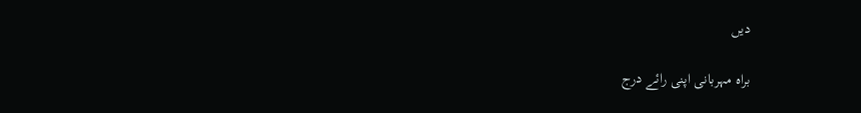دیں

براہ مہربانی اپنی رائے درج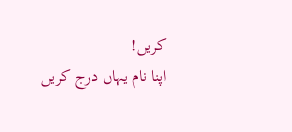کریں!
اپنا نام یہاں درج کریں